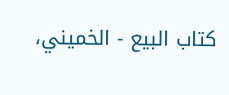كتاب البيع - الخميني،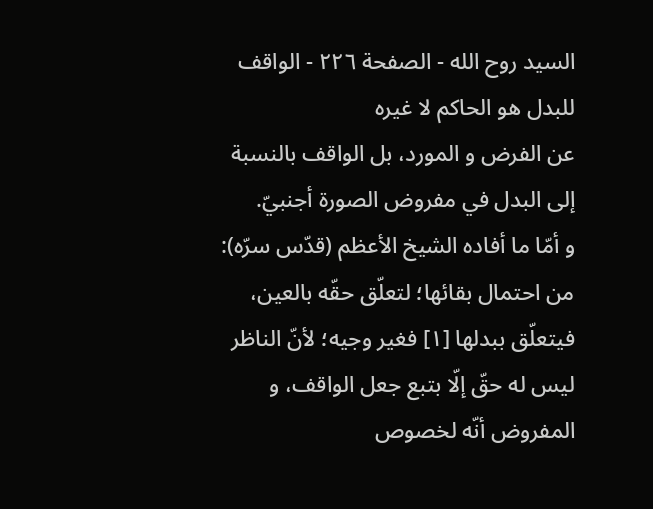السيد روح الله - الصفحة ٢٢٦ - الواقف للبدل هو الحاكم لا غيره
عن الفرض و المورد، بل الواقف بالنسبة إلى البدل في مفروض الصورة أجنبيّ.
و أمّا ما أفاده الشيخ الأعظم (قدّس سرّه): من احتمال بقائها؛ لتعلّق حقّه بالعين، فيتعلّق ببدلها [١] فغير وجيه؛ لأنّ الناظر ليس له حقّ إلّا بتبع جعل الواقف، و المفروض أنّه لخصوص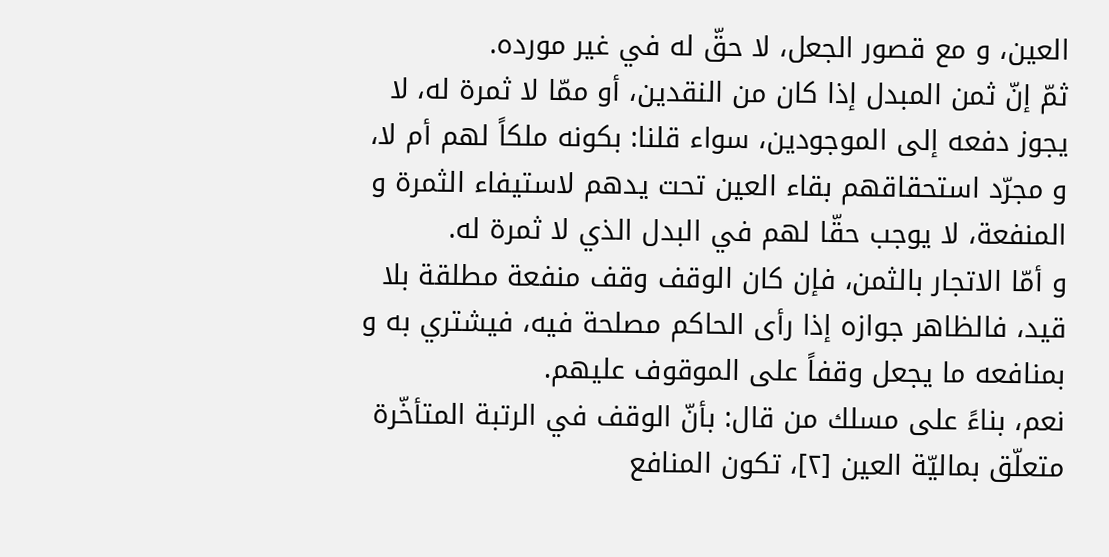العين، و مع قصور الجعل، لا حقّ له في غير مورده.
ثمّ إنّ ثمن المبدل إذا كان من النقدين، أو ممّا لا ثمرة له، لا يجوز دفعه إلى الموجودين، سواء قلنا: بكونه ملكاً لهم أم لا، و مجرّد استحقاقهم بقاء العين تحت يدهم لاستيفاء الثمرة و المنفعة، لا يوجب حقّا لهم في البدل الذي لا ثمرة له.
و أمّا الاتجار بالثمن، فإن كان الوقف وقف منفعة مطلقة بلا قيد، فالظاهر جوازه إذا رأى الحاكم مصلحة فيه، فيشتري به و بمنافعه ما يجعل وقفاً على الموقوف عليهم.
نعم، بناءً على مسلك من قال: بأنّ الوقف في الرتبة المتأخّرة متعلّق بماليّة العين [٢]، تكون المنافع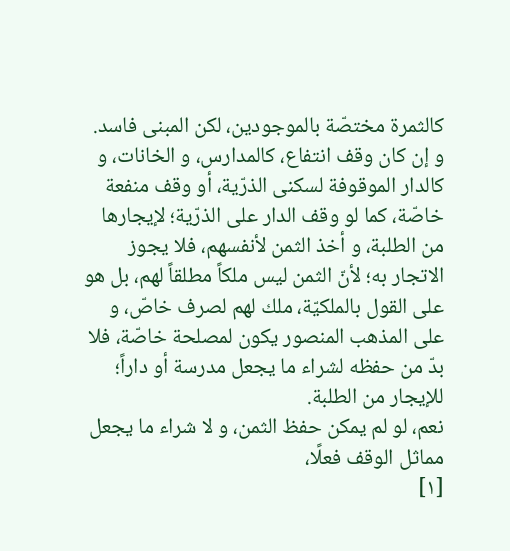كالثمرة مختصّة بالموجودين، لكن المبنى فاسد.
و إن كان وقف انتفاع، كالمدارس، و الخانات، و كالدار الموقوفة لسكنى الذرّية، أو وقف منفعة خاصّة، كما لو وقف الدار على الذرّية؛ لإيجارها من الطلبة، و أخذ الثمن لأنفسهم، فلا يجوز الاتجار به؛ لأنّ الثمن ليس ملكاً مطلقاً لهم، بل هو على القول بالملكيّة، ملك لهم لصرف خاصّ، و على المذهب المنصور يكون لمصلحة خاصّة، فلا بدّ من حفظه لشراء ما يجعل مدرسة أو داراً؛ للإيجار من الطلبة.
نعم، لو لم يمكن حفظ الثمن، و لا شراء ما يجعل مماثل الوقف فعلًا،
[١]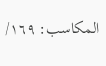المكاسب: ١٦٩/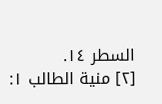السطر ١٤.
[٢] منية الطالب ١: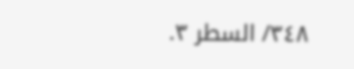٣٤٨/ السطر ٣.